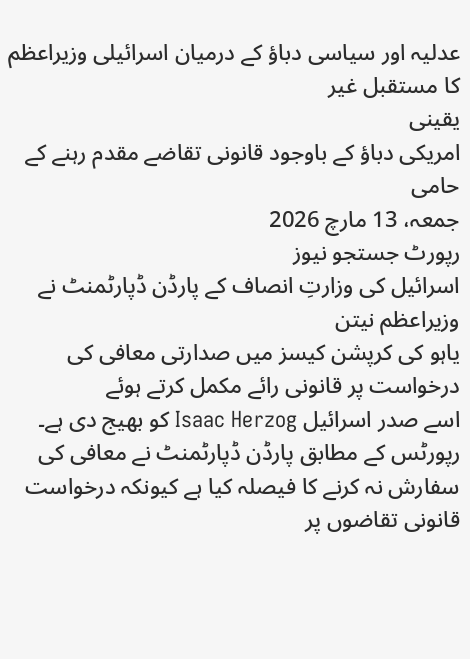عدلیہ اور سیاسی دباؤ کے درمیان اسرائیلی وزیراعظم کا مستقبل غیر
یقینی
امریکی دباؤ کے باوجود قانونی تقاضے مقدم رہنے کے حامی
جمعہ، 13 مارچ 2026
رپورٹ جستجو نیوز
اسرائیل کی وزارتِ انصاف کے پارڈن ڈپارٹمنٹ نے وزیراعظم نیتن
یاہو کی کرپشن کیسز میں صدارتی معافی کی درخواست پر قانونی رائے مکمل کرتے ہوئے
اسے صدر اسرائیل Isaac Herzog کو بھیج دی ہے۔ رپورٹس کے مطابق پارڈن ڈپارٹمنٹ نے معافی کی
سفارش نہ کرنے کا فیصلہ کیا ہے کیونکہ درخواست قانونی تقاضوں پر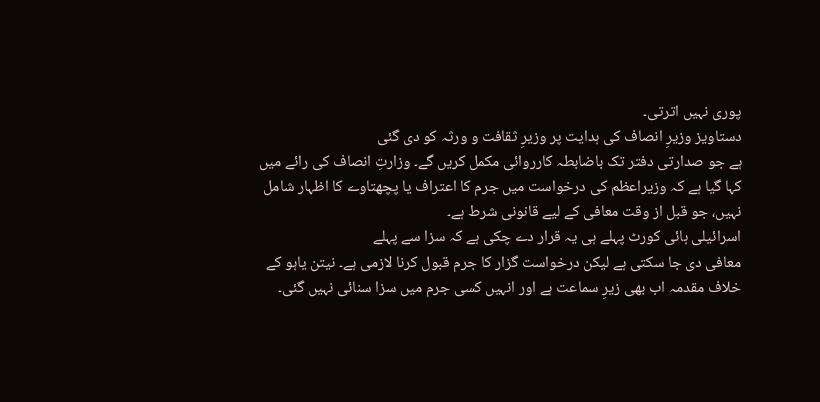پوری نہیں اترتی۔
دستاویز وزیرِ انصاف کی ہدایت پر وزیرِ ثقافت و ورثہ کو دی گئی
ہے جو صدارتی دفتر تک باضابطہ کارروائی مکمل کریں گے۔ وزارتِ انصاف کی رائے میں
کہا گیا ہے کہ وزیراعظم کی درخواست میں جرم کا اعتراف یا پچھتاوے کا اظہار شامل
نہیں، جو قبل از وقت معافی کے لیے قانونی شرط ہے۔
اسرائیلی ہائی کورٹ پہلے ہی یہ قرار دے چکی ہے کہ سزا سے پہلے
معافی دی جا سکتی ہے لیکن درخواست گزار کا جرم قبول کرنا لازمی ہے۔ نیتن یاہو کے
خلاف مقدمہ اب بھی زیرِ سماعت ہے اور انہیں کسی جرم میں سزا سنائی نہیں گئی۔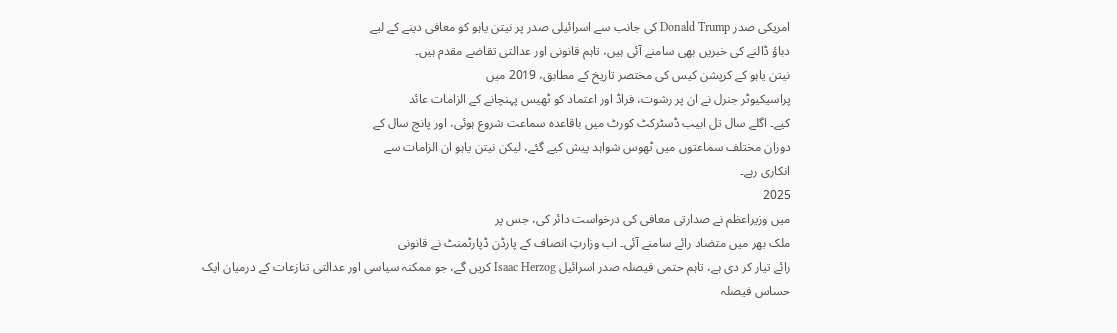امریکی صدر Donald Trump کی جانب سے اسرائیلی صدر پر نیتن یاہو کو معافی دینے کے لیے
دباؤ ڈالنے کی خبریں بھی سامنے آئی ہیں، تاہم قانونی اور عدالتی تقاضے مقدم ہیں۔
نیتن یاہو کے کرپشن کیس کی مختصر تاریخ کے مطابق، 2019 میں
پراسیکیوٹر جنرل نے ان پر رشوت، فراڈ اور اعتماد کو ٹھیس پہنچانے کے الزامات عائد
کیے۔ اگلے سال تل ابیب ڈسٹرکٹ کورٹ میں باقاعدہ سماعت شروع ہوئی، اور پانچ سال کے
دوران مختلف سماعتوں میں ٹھوس شواہد پیش کیے گئے، لیکن نیتن یاہو ان الزامات سے
انکاری رہے۔
2025
میں وزیراعظم نے صدارتی معافی کی درخواست دائر کی، جس پر
ملک بھر میں متضاد رائے سامنے آئی۔ اب وزارتِ انصاف کے پارڈن ڈپارٹمنٹ نے قانونی
رائے تیار کر دی ہے، تاہم حتمی فیصلہ صدر اسرائیل Isaac Herzog کریں گے، جو ممکنہ سیاسی اور عدالتی تنازعات کے درمیان ایک
حساس فیصلہ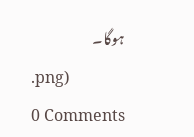ہوگا۔
.png)
0 Comments